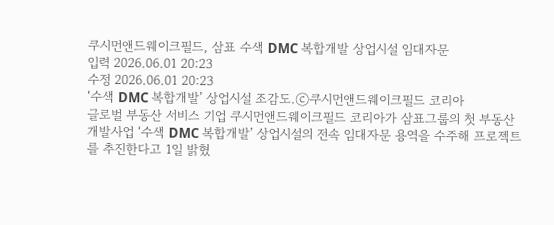쿠시먼앤드웨이크필드, 삼표 수색 DMC 복합개발 상업시설 임대자문
입력 2026.06.01 20:23
수정 2026.06.01 20:23
‘수색 DMC 복합개발’ 상업시설 조감도.ⓒ쿠시먼앤드웨이크필드 코리아
글로벌 부동산 서비스 기업 쿠시먼앤드웨이크필드 코리아가 삼표그룹의 첫 부동산 개발사업 ‘수색 DMC 복합개발’ 상업시설의 전속 임대자문 용역을 수주해 프로젝트를 추진한다고 1일 밝혔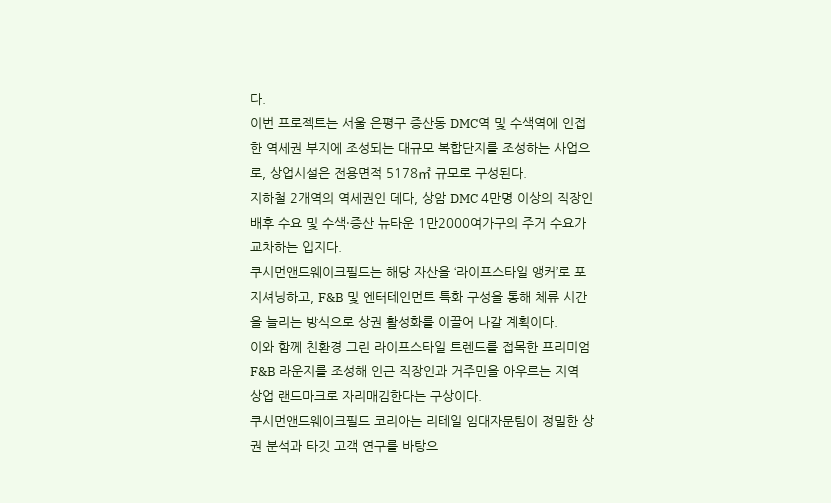다.
이번 프로젝트는 서울 은평구 증산동 DMC역 및 수색역에 인접한 역세권 부지에 조성되는 대규모 복합단지를 조성하는 사업으로, 상업시설은 전용면적 5178㎡ 규모로 구성된다.
지하철 2개역의 역세권인 데다, 상암 DMC 4만명 이상의 직장인 배후 수요 및 수색·증산 뉴타운 1만2000여가구의 주거 수요가 교차하는 입지다.
쿠시먼앤드웨이크필드는 해당 자산을 ‘라이프스타일 앵커’로 포지셔닝하고, F&B 및 엔터테인먼트 특화 구성을 통해 체류 시간을 늘리는 방식으로 상권 활성화를 이끌어 나갈 계획이다.
이와 함께 친환경 그린 라이프스타일 트렌드를 접목한 프리미엄 F&B 라운지를 조성해 인근 직장인과 거주민을 아우르는 지역 상업 랜드마크로 자리매김한다는 구상이다.
쿠시먼앤드웨이크필드 코리아는 리테일 임대자문팀이 정밀한 상권 분석과 타깃 고객 연구를 바탕으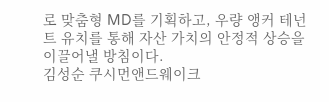로 맞춤형 MD를 기획하고, 우량 앵커 테넌트 유치를 통해 자산 가치의 안정적 상승을 이끌어낼 방침이다.
김성순 쿠시먼앤드웨이크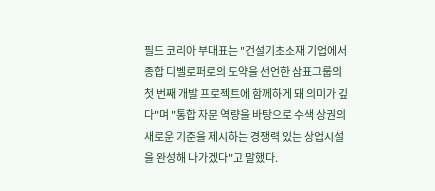필드 코리아 부대표는 "건설기초소재 기업에서 종합 디벨로퍼로의 도약을 선언한 삼표그룹의 첫 번째 개발 프로젝트에 함께하게 돼 의미가 깊다"며 "통합 자문 역량을 바탕으로 수색 상권의 새로운 기준을 제시하는 경쟁력 있는 상업시설을 완성해 나가겠다"고 말했다.